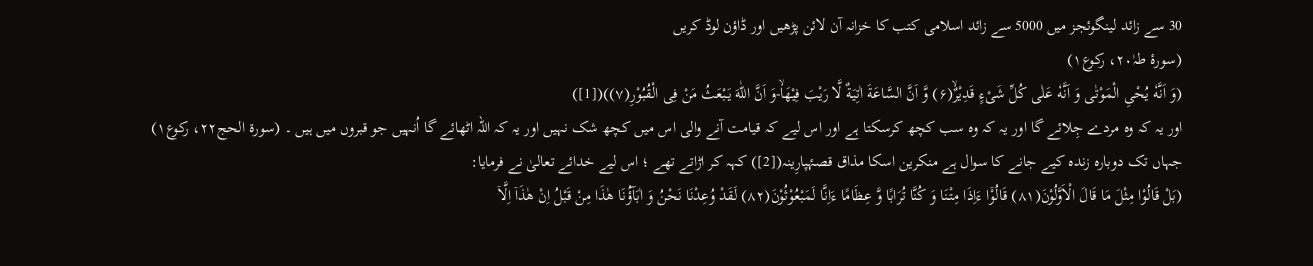30 سے زائد لینگوئجز میں 5000 سے زائد اسلامی کتب کا خزانہ آن لائن پڑھیں اور ڈاؤن لوڈ کریں
(سورۂ طہٰ۲۰، رکوع۱)
(وَ اَنَّهٗ یُحْیِ الْمَوْتٰى وَ اَنَّهٗ عَلٰى كُلِّ شَیْءٍ قَدِیْرٌۙ(۶) وَّ اَنَّ السَّاعَةَ اٰتِیَةٌ لَّا رَیْبَ فِیْهَاۙ-وَ اَنَّ اللّٰهَ یَبْعَثُ مَنْ فِی الْقُبُوْرِ(۷))([1])
اور یہ کہ وہ مردے جِلائے گا اور یہ کہ وہ سب کچھ کرسکتا ہے اور اس لیے کہ قیامت آنے والی اس میں کچھ شک نہیں اور یہ کہ اللہ اٹھائے گا اُنہیں جو قبروں میں ہیں ۔ (سورۃ الحج۲۲، رکوع۱)
جہاں تک دوبارہ زندہ کیے جانے کا سوال ہے منکرین اسکا مذاق قصۂپارِینہ([2]) کہہ کر اڑاتے تھے ؛ اس لیے خدائے تعالیٰ نے فرمایا:
(بَلْ قَالُوْا مِثْلَ مَا قَالَ الْاَوَّلُوْنَ(۸۱) قَالُوْۤا ءَاِذَا مِتْنَا وَ كُنَّا تُرَابًا وَّ عِظَامًا ءَاِنَّا لَمَبْعُوْثُوْنَ(۸۲) لَقَدْ وُعِدْنَا نَحْنُ وَ اٰبَآؤُنَا هٰذَا مِنْ قَبْلُ اِنْ هٰذَاۤ اِلَّاۤ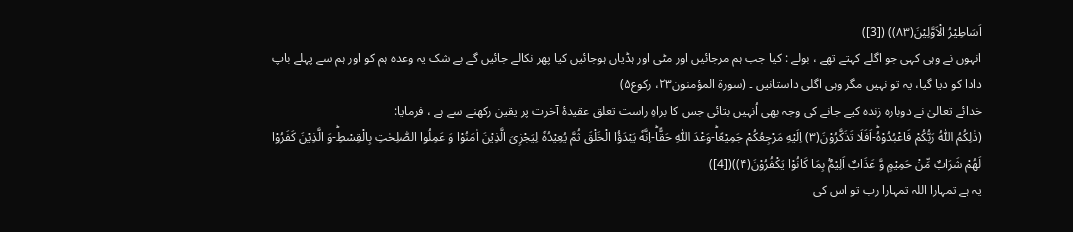اَسَاطِیْرُ الْاَوَّلِیْنَ(۸۳)) ([3])
انہوں نے وہی کہی جو اگلے کہتے تھے ، بولے : کیا جب ہم مرجائیں اور مٹی اور ہڈیاں ہوجائیں کیا پھر نکالے جائیں گے بے شک یہ وعدہ ہم کو اور ہم سے پہلے باپ دادا کو دیا گیا، یہ تو نہیں مگر وہی اگلی داستانیں ۔ (سورۃ المؤمنون۲۳، رکوع۵)
خدائے تعالیٰ نے دوبارہ زندہ کیے جانے کی وجہ بھی اُنہیں بتائی جس کا براہِ راست تعلق عقیدۂ آخرت پر یقین رکھنے سے ہے ، فرمایا:
(ذٰلِكُمُ اللّٰهُ رَبُّكُمْ فَاعْبُدُوْهُؕ-اَفَلَا تَذَكَّرُوْنَ(۳) اِلَیْهِ مَرْجِعُكُمْ جَمِیْعًاؕ-وَعْدَ اللّٰهِ حَقًّاؕ-اِنَّهٗ یَبْدَؤُا الْخَلْقَ ثُمَّ یُعِیْدُهٗ لِیَجْزِیَ الَّذِیْنَ اٰمَنُوْا وَ عَمِلُوا الصّٰلِحٰتِ بِالْقِسْطِؕ-وَ الَّذِیْنَ كَفَرُوْا لَهُمْ شَرَابٌ مِّنْ حَمِیْمٍ وَّ عَذَابٌ اَلِیْمٌۢ بِمَا كَانُوْا یَكْفُرُوْنَ(۴))([4])
یہ ہے تمہارا اللہ تمہارا رب تو اس کی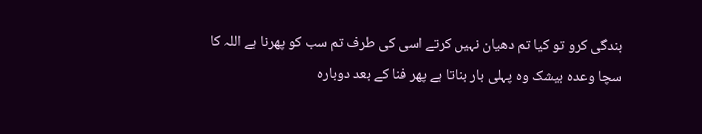بندگی کرو تو کیا تم دھیان نہیں کرتے اسی کی طرف تم سب کو پھرنا ہے اللہ کا سچا وعدہ بیشک وہ پہلی بار بناتا ہے پھر فنا کے بعد دوبارہ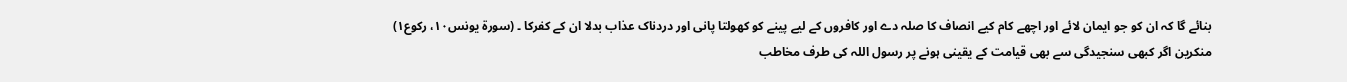بنائے گا کہ ان کو جو ایمان لائے اور اچھے کام کیے انصاف کا صلہ دے اور کافروں کے لیے پینے کو کھولتا پانی اور دردناک عذاب بدلا ان کے کفرکا ۔ (سورۃ یونس۱۰، رکوع۱)
منکرین اگر کبھی سنجیدگی سے بھی قیامت کے یقینی ہونے پر رسول اللہ کی طرف مخاطب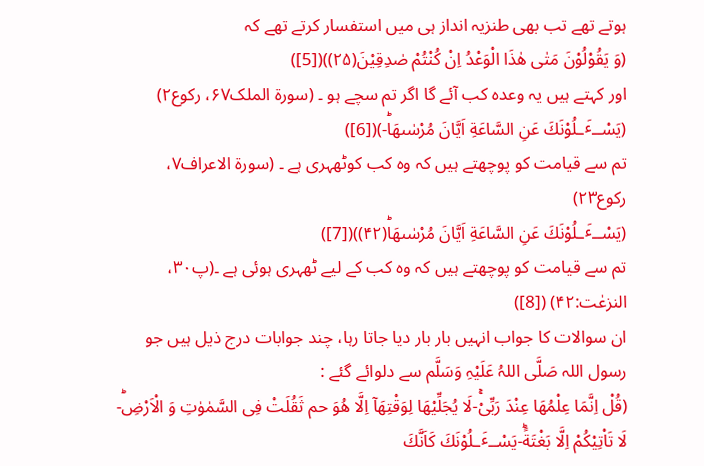ہوتے تھے تب بھی طنزیہ انداز ہی میں استفسار کرتے تھے کہ
(وَ یَقُوْلُوْنَ مَتٰى هٰذَا الْوَعْدُ اِنْ كُنْتُمْ صٰدِقِیْنَ(۲۵))([5])
اور کہتے ہیں یہ وعدہ کب آئے گا اگر تم سچے ہو ۔ (سورۃ الملک۶۷، رکوع۲)
(یَسْــٴَـلُوْنَكَ عَنِ السَّاعَةِ اَیَّانَ مُرْسٰىهَاؕ-)([6])
تم سے قیامت کو پوچھتے ہیں کہ وہ کب کوٹھہری ہے ۔ (سورۃ الاعراف۷، رکوع۲۳)
(یَسْــٴَـلُوْنَكَ عَنِ السَّاعَةِ اَیَّانَ مُرْسٰىهَاؕ(۴۲))([7])
تم سے قیامت کو پوچھتے ہیں کہ وہ کب کے لیے ٹھہری ہوئی ہے ۔(پ۳۰، النزعٰت:۴۲) ([8])
ان سوالات کا جواب انہیں بار بار دیا جاتا رہا، چند جوابات درج ذیل ہیں جو رسول اللہ صَلَّی اللہُ عَلَیْہِ وَسَلَّم سے دلوائے گئے :
(قُلْ اِنَّمَا عِلْمُهَا عِنْدَ رَبِّیْۚ-لَا یُجَلِّیْهَا لِوَقْتِهَاۤ اِلَّا هُوَ حم ثَقُلَتْ فِی السَّمٰوٰتِ وَ الْاَرْضِؕ-لَا تَاْتِیْكُمْ اِلَّا بَغْتَةًؕ-یَسْــٴَـلُوْنَكَ كَاَنَّكَ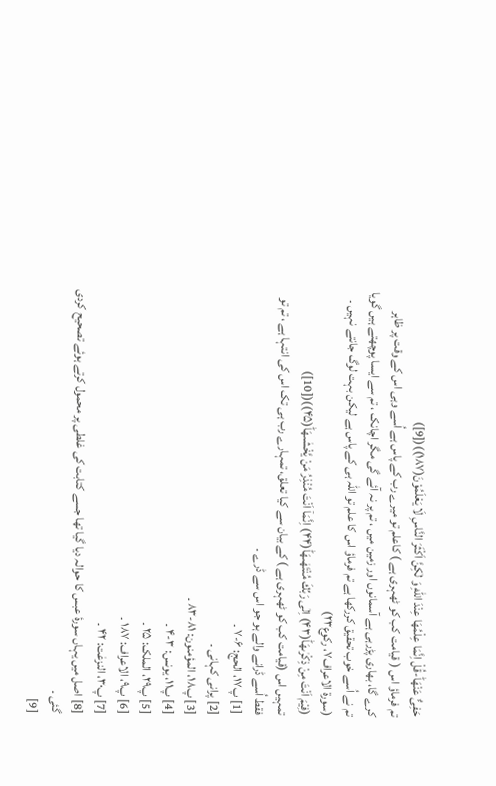حَفِیٌّ عَنْهَاؕ-قُلْ اِنَّمَا عِلْمُهَا عِنْدَ اللّٰهِ وَ لٰكِنَّ اَكْثَرَ النَّاسِ لَا یَعْلَمُوْنَ(۱۸۷))([9])
تم فرماؤ اس ( قیامت کب کو ٹھہری ہے ) کاعلم تو میرے رب کے پاس ہے اُسے وہی اس کے وقت پر ظاہر کرے گا، بھاری پڑرہی ہے آسمانوں اور زمین میں ، تم پر نہ آئے گی مگر اچانک ، تم سے ایسا پوچھتے ہیں گویا تم نے اُسے خوب تحقیق کررکھا ہے تم فرماؤ اس کا علم تو اللہ ہی کے پاس ہے لیکن بہت لوگ جانتے نہیں ۔ (سورۃ الاعراف۷، رکوع۲۳)
(فِیْمَ اَنْتَ مِنْ ذِكْرٰىهَاؕ(۴۳) اِلٰى رَبِّكَ مُنْتَهٰىهَاؕ(۴۴) اِنَّمَاۤ اَنْتَ مُنْذِرُ مَنْ یَّخْشٰىهَاؕ(۴۵))([10])
تمہیں اس (قیامت کب کو ٹھہری ہے ) کے بیان سے کیا تعلق، تمہارے رب ہی تک اس کی انتہا ہے ، تم تو فقط اُسے ڈرانے والے ہو جو اس سے ڈرے ۔
[1] پ۱۷، الحج: ۶-۷ ۔
[2] پرانی کہانی ۔
[3] پ۱۸، المؤمنون: ۸۱-۸۳ ۔
[4] پ۱۱، یونس: ۳-۴ ۔
[5] پ۲۹، الملک: ۲۵ ۔
[6] پ۹، الاعراف: ۱۸۷ ۔
[7] پ۳۰، النزعٰت: ۴۲ ۔
[8] اصل میں یہاں سورۂ عبس کا حوالہ دیا گیا تھا جسے کتابت کی غلطی پر محمول کرتے ہوئے تصحیح کردی گئی ۔
[9]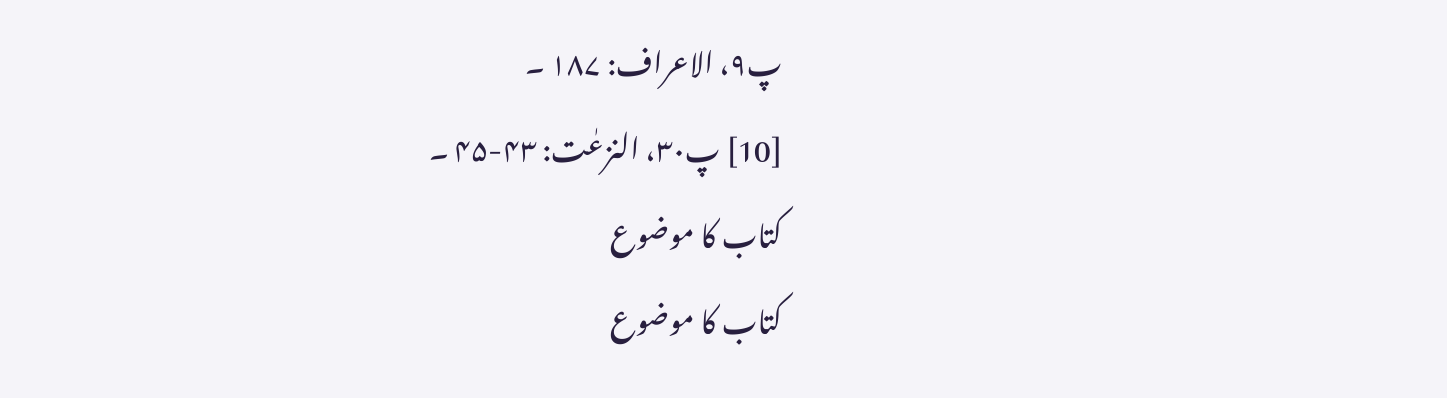پ۹، الاعراف: ۱۸۷ ۔
[10] پ۳۰، النزعٰت: ۴۳-۴۵ ۔
کتاب کا موضوع
کتاب کا موضوع